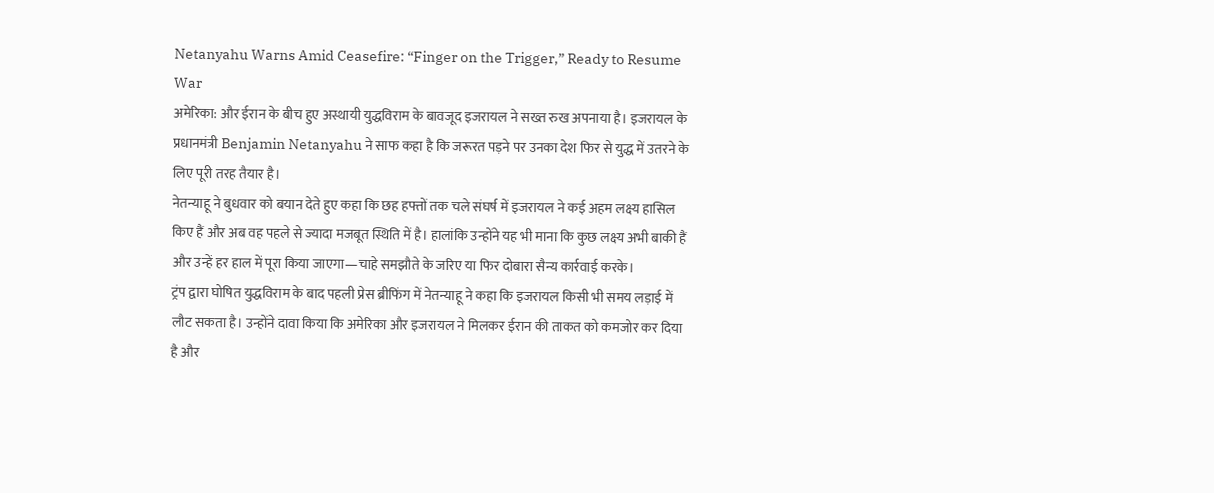Netanyahu Warns Amid Ceasefire: “Finger on the Trigger,” Ready to Resume War
अमेरिका: और ईरान के बीच हुए अस्थायी युद्धविराम के बावजूद इजरायल ने सख्त रुख अपनाया है। इजरायल के प्रधानमंत्री Benjamin Netanyahu ने साफ कहा है कि जरूरत पड़ने पर उनका देश फिर से युद्ध में उतरने के लिए पूरी तरह तैयार है।
नेतन्याहू ने बुधवार को बयान देते हुए कहा कि छह हफ्तों तक चले संघर्ष में इजरायल ने कई अहम लक्ष्य हासिल किए हैं और अब वह पहले से ज्यादा मजबूत स्थिति में है। हालांकि उन्होंने यह भी माना कि कुछ लक्ष्य अभी बाकी हैं और उन्हें हर हाल में पूरा किया जाएगा—चाहे समझौते के जरिए या फिर दोबारा सैन्य कार्रवाई करके।
ट्रंप द्वारा घोषित युद्धविराम के बाद पहली प्रेस ब्रीफिंग में नेतन्याहू ने कहा कि इजरायल किसी भी समय लड़ाई में लौट सकता है। उन्होंने दावा किया कि अमेरिका और इजरायल ने मिलकर ईरान की ताकत को कमजोर कर दिया है और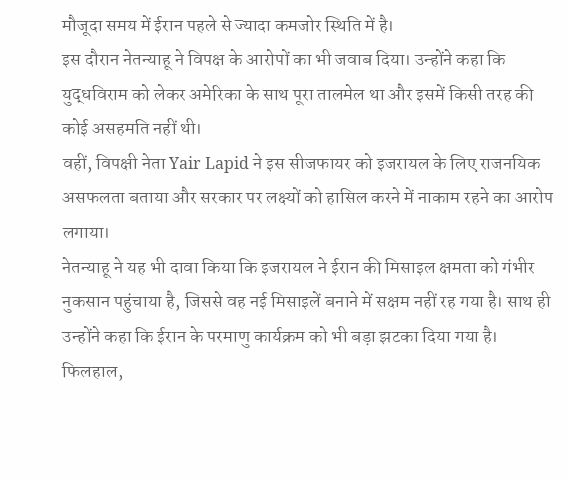मौजूदा समय में ईरान पहले से ज्यादा कमजोर स्थिति में है।
इस दौरान नेतन्याहू ने विपक्ष के आरोपों का भी जवाब दिया। उन्होंने कहा कि युद्धविराम को लेकर अमेरिका के साथ पूरा तालमेल था और इसमें किसी तरह की कोई असहमति नहीं थी।
वहीं, विपक्षी नेता Yair Lapid ने इस सीजफायर को इजरायल के लिए राजनयिक असफलता बताया और सरकार पर लक्ष्यों को हासिल करने में नाकाम रहने का आरोप लगाया।
नेतन्याहू ने यह भी दावा किया कि इजरायल ने ईरान की मिसाइल क्षमता को गंभीर नुकसान पहुंचाया है, जिससे वह नई मिसाइलें बनाने में सक्षम नहीं रह गया है। साथ ही उन्होंने कहा कि ईरान के परमाणु कार्यक्रम को भी बड़ा झटका दिया गया है।
फिलहाल,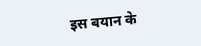इस बयान के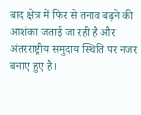बाद क्षेत्र में फिर से तनाव बढ़ने की आशंका जताई जा रही है और अंतरराष्ट्रीय समुदाय स्थिति पर नजर बनाए हुए है।